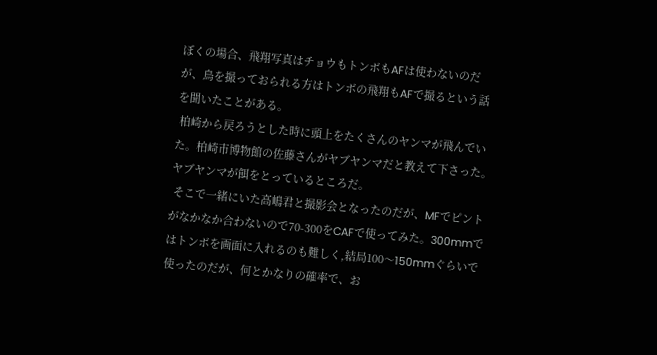ぼくの場合、飛翔写真はチョウもトンボもAFは使わないのだが、鳥を撮っておられる方はトンボの飛翔もAFで撮るという話を聞いたことがある。
 柏崎から戻ろうとした時に頭上をたくさんのヤンマが飛んでいた。柏崎市博物館の佐藤さんがヤブヤンマだと教えて下さった。ヤブヤンマが餌をとっているところだ。
 そこで一緒にいた高嶋君と撮影会となったのだが、MFでピントがなかなか合わないので70-300をCAFで使ってみた。300mmではトンボを画面に入れるのも難しく,結局100〜150mmぐらいで使ったのだが、何とかなりの確率で、お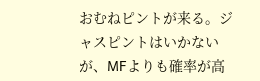おむねピントが来る。ジャスピントはいかないが、MFよりも確率が高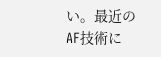い。最近のAF技術に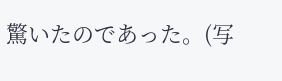驚いたのであった。(写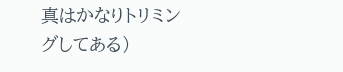真はかなりトリミングしてある)